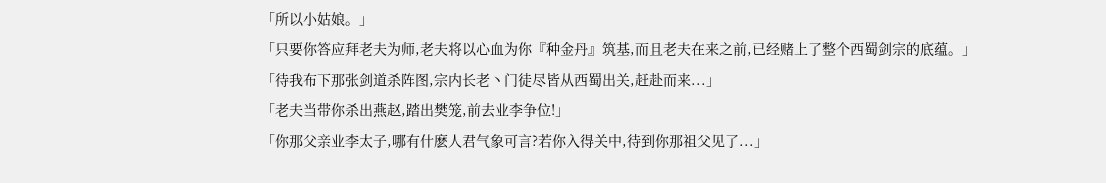「所以小姑娘。」
「只要你答应拜老夫为师,老夫将以心血为你『种金丹』筑基,而且老夫在来之前,已经赌上了整个西蜀剑宗的底蕴。」
「待我布下那张剑道杀阵图,宗内长老丶门徒尽皆从西蜀出关,赶赴而来...」
「老夫当带你杀出燕赵,踏出樊笼,前去业李争位!」
「你那父亲业李太子,哪有什麽人君气象可言?若你入得关中,待到你那祖父见了...」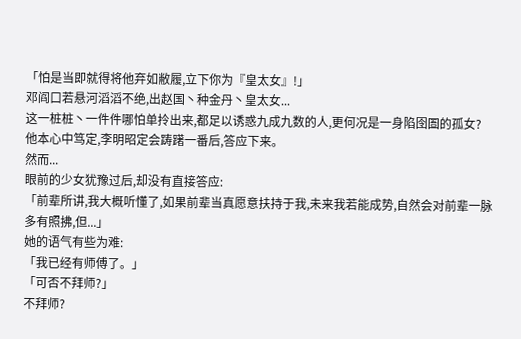「怕是当即就得将他弃如敝履,立下你为『皇太女』!」
邓阎口若悬河滔滔不绝,出赵国丶种金丹丶皇太女...
这一桩桩丶一件件哪怕单拎出来,都足以诱惑九成九数的人,更何况是一身陷囹圄的孤女?
他本心中笃定,李明昭定会踌躇一番后,答应下来。
然而...
眼前的少女犹豫过后,却没有直接答应:
「前辈所讲,我大概听懂了,如果前辈当真愿意扶持于我,未来我若能成势,自然会对前辈一脉多有照拂,但...」
她的语气有些为难:
「我已经有师傅了。」
「可否不拜师?」
不拜师?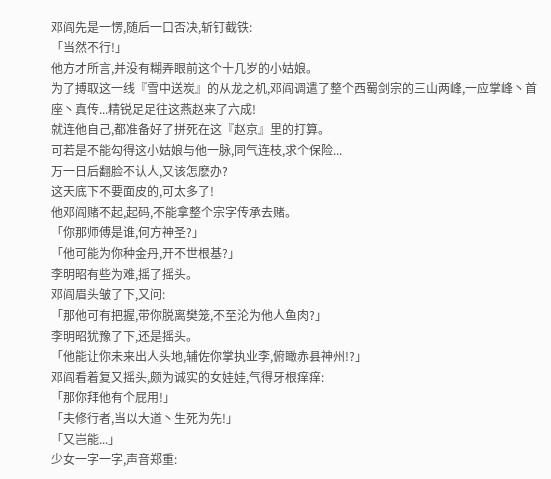邓阎先是一愣,随后一口否决,斩钉截铁:
「当然不行!」
他方才所言,并没有糊弄眼前这个十几岁的小姑娘。
为了搏取这一线『雪中送炭』的从龙之机,邓阎调遣了整个西蜀剑宗的三山两峰,一应掌峰丶首座丶真传...精锐足足往这燕赵来了六成!
就连他自己,都准备好了拼死在这『赵京』里的打算。
可若是不能勾得这小姑娘与他一脉,同气连枝,求个保险...
万一日后翻脸不认人,又该怎麽办?
这天底下不要面皮的,可太多了!
他邓阎赌不起,起码,不能拿整个宗字传承去赌。
「你那师傅是谁,何方神圣?」
「他可能为你种金丹,开不世根基?」
李明昭有些为难,摇了摇头。
邓阎眉头皱了下,又问:
「那他可有把握,带你脱离樊笼,不至沦为他人鱼肉?」
李明昭犹豫了下,还是摇头。
「他能让你未来出人头地,辅佐你掌执业李,俯瞰赤县神州!?」
邓阎看着复又摇头,颇为诚实的女娃娃,气得牙根痒痒:
「那你拜他有个屁用!」
「夫修行者,当以大道丶生死为先!」
「又岂能...」
少女一字一字,声音郑重: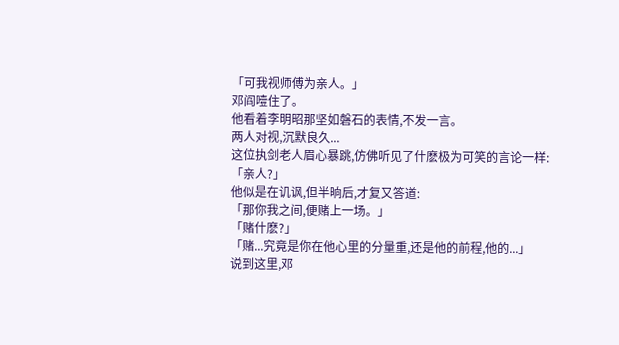「可我视师傅为亲人。」
邓阎噎住了。
他看着李明昭那坚如磐石的表情,不发一言。
两人对视,沉默良久...
这位执剑老人眉心暴跳,仿佛听见了什麽极为可笑的言论一样:
「亲人?」
他似是在讥讽,但半晌后,才复又答道:
「那你我之间,便赌上一场。」
「赌什麽?」
「赌...究竟是你在他心里的分量重,还是他的前程,他的...」
说到这里,邓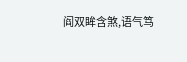阎双眸含煞,语气笃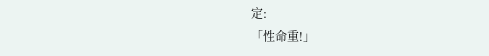定:
「性命重!」